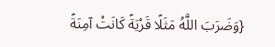{وَضَرَبَ اللَّهُ مَثَلًا قَرْيَةً كَانَتْ آمِنَةً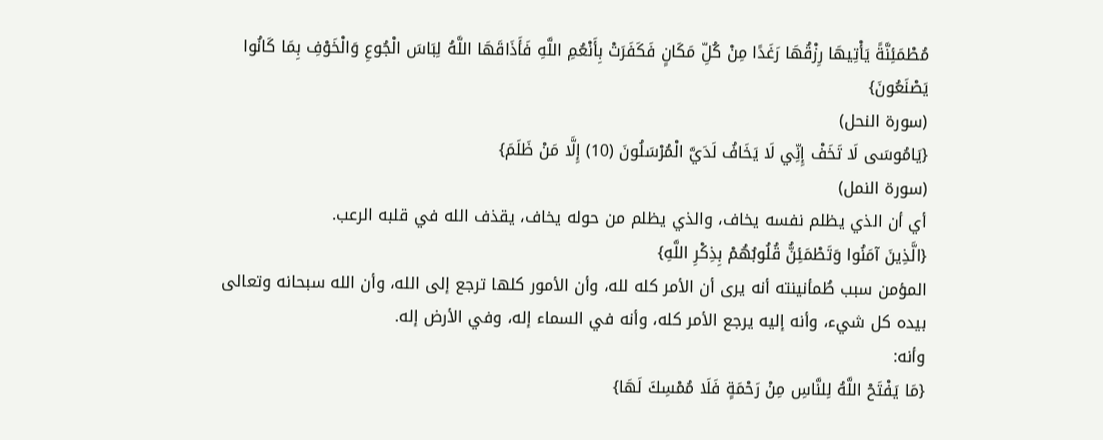مُطْمَئِنَّةً يَأْتِيهَا رِزْقُهَا رَغَدًا مِنْ كُلِّ مَكَانٍ فَكَفَرَتْ بِأَنْعُمِ اللَّهِ فَأَذَاقَهَا اللَّهُ لِبَاسَ الْجُوعِ وَالْخَوْفِ بِمَا كَانُوا يَصْنَعُونَ}
(سورة النحل)
{يَامُوسَى لَا تَخَفْ إِنِّي لَا يَخَافُ لَدَيَّ الْمُرْسَلُونَ (10) إِلَّا مَنْ ظَلَمَ}
(سورة النمل)
أي أن الذي يظلم نفسه يخاف، والذي يظلم من حوله يخاف، يقذف الله في قلبه الرعب.
{الَّذِينَ آمَنُوا وَتَطْمَئِنُّ قُلُوبُهُمْ بِذِكْرِ اللَّهِ}
المؤمن سبب طُمأنينته أنه يرى أن الأمر كله لله، وأن الأمور كلها ترجع إلى الله، وأن الله سبحانه وتعالى بيده كل شيء، وأنه إليه يرجع الأمر كله، وأنه في السماء إله، وفي الأرض إله.
وأنه:
{مَا يَفْتَحْ اللَّهُ لِلنَّاسِ مِنْ رَحْمَةٍ فَلَا مُمْسِكَ لَهَا}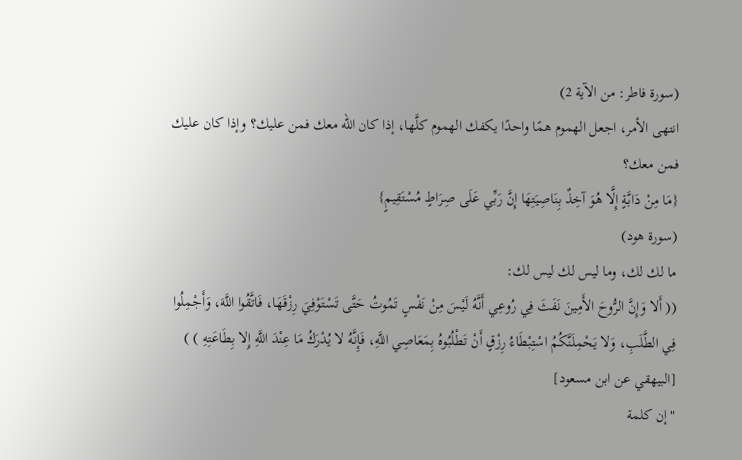(سورة فاطر: من الآية 2)
انتهى الأمر، اجعل الهموم همًا واحدًا يكفك الهموم كلَّها، إذا كان الله معك فمن عليك؟ وإذا كان عليك فمن معك؟
{مَا مِنْ دَابَّةٍ إِلَّا هُوَ آخِذٌ بِنَاصِيَتِهَا إِنَّ رَبِّي عَلَى صِرَاطٍ مُسْتَقِيمٍ}
(سورة هود)
ما لك لك، وما ليس لك ليس لك:
(( أَلا وَإِنَّ الرُّوحَ الأَمِينَ نَفَثَ فِي رُوعِي أَنَّهُ لَيْسَ مِنْ نَفْسٍ تَمُوتُ حَتَّى تَسْتَوْفِيَ رِزْقَهَا، فَاتَّقُوا اللَّهَ، وَأَجْمِلُوا فِي الطَّلَبِ، وَلا يَحْمِلَنَّكُمُ اسْتِبْطَاءُ رِزْقٍ أَنْ تَطْلُبُوهُ بِمَعَاصِي اللَّهِ، فَإِنَّهُ لا يُدْرَكُ مَا عِنْدَ اللَّهِ إِلا بِطَاعَتِهِ ) )
[البيهقي عن ابن مسعود]
"إن كلمة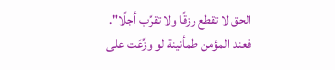الحق لا تقطع رزقًا ولا تقرِّب أجلًا".
فعند المؤمن طمأنينة لو وزِّعَت على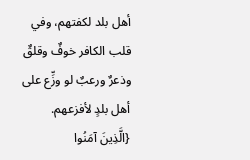أهل بلد لكفتهم، وفي قلب الكافر خوفٌ وقلقٌ وذعرٌ ورعبٌ لو وزِّع على أهل بلدٍ لأفزعهم.
{الَّذِينَ آمَنُوا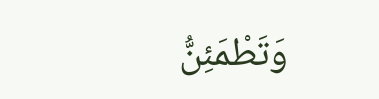وَتَطْمَئِنُّ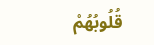قُلُوبُهُمْ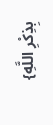بِذِكْرِ اللَّهِ}